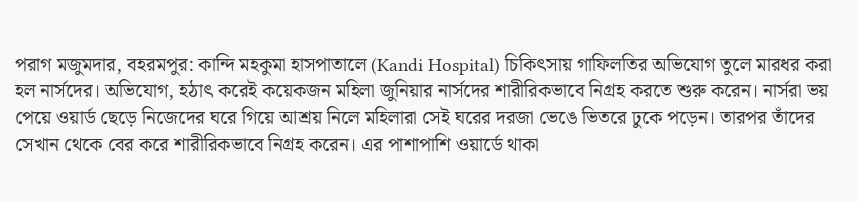পরাগ মজুমদার, বহরমপুর: কান্দি মহকুমা হাসপাতালে (Kandi Hospital) চিকিৎসায় গাফিলতির অভিযোগ তুলে মারধর করা হল নার্সদের। অভিযোগ, হঠাৎ করেই কয়েকজন মহিলা জুনিয়ার নার্সদের শারীরিকভাবে নিগ্রহ করতে শুরু করেন। নার্সরা ভয় পেয়ে ওয়ার্ড ছেড়ে নিজেদের ঘরে গিয়ে আশ্রয় নিলে মহিলারা সেই ঘরের দরজা ভেঙে ভিতরে ঢুকে পড়েন। তারপর তাঁদের সেখান থেকে বের করে শারীরিকভাবে নিগ্রহ করেন। এর পাশাপাশি ওয়ার্ডে থাকা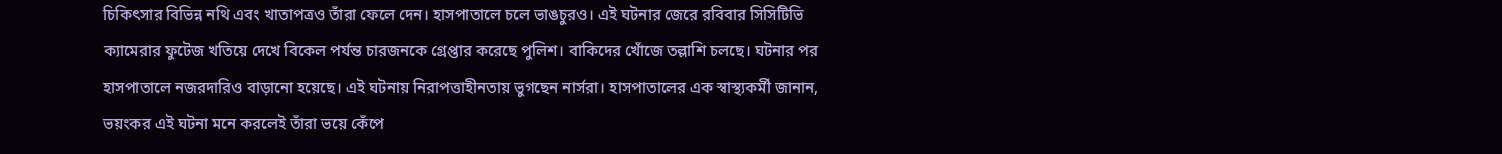চিকিৎসার বিভিন্ন নথি এবং খাতাপত্রও তাঁরা ফেলে দেন। হাসপাতালে চলে ভাঙচুরও। এই ঘটনার জেরে রবিবার সিসিটিভি ক্যামেরার ফুটেজ খতিয়ে দেখে বিকেল পর্যন্ত চারজনকে গ্রেপ্তার করেছে পুলিশ। বাকিদের খোঁজে তল্লাশি চলছে। ঘটনার পর হাসপাতালে নজরদারিও বাড়ানো হয়েছে। এই ঘটনায় নিরাপত্তাহীনতায় ভুগছেন নার্সরা। হাসপাতালের এক স্বাস্থ্যকর্মী জানান, ভয়ংকর এই ঘটনা মনে করলেই তাঁরা ভয়ে কেঁপে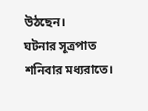উঠছেন।
ঘটনার সূত্রপাত শনিবার মধ্যরাতে।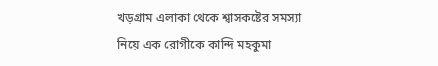খড়গ্রাম এলাকা থেকে শ্বাসকষ্টের সমস্যা নিয়ে এক রোগীকে কান্দি মহকুমা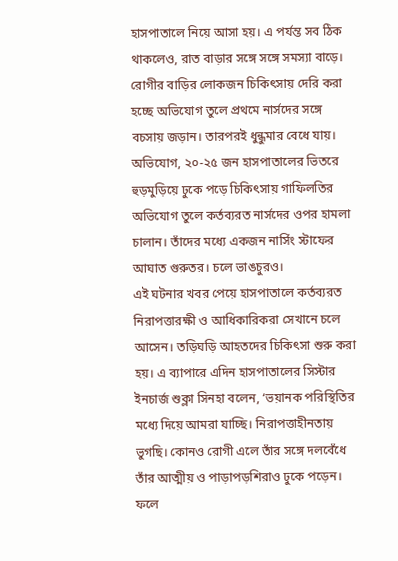হাসপাতালে নিয়ে আসা হয়। এ পর্যন্ত সব ঠিক থাকলেও, রাত বাড়ার সঙ্গে সঙ্গে সমস্যা বাড়ে। রোগীর বাড়ির লোকজন চিকিৎসায় দেরি করা হচ্ছে অভিযোগ তুলে প্রথমে নার্সদের সঙ্গে বচসায় জড়ান। তারপরই ধুন্ধুমার বেধে যায়। অভিযোগ, ২০-২৫ জন হাসপাতালের ভিতরে হুড়মুড়িয়ে ঢুকে পড়ে চিকিৎসায় গাফিলতির অভিযোগ তুলে কর্তব্যরত নার্সদের ওপর হামলা চালান। তাঁদের মধ্যে একজন নার্সিং স্টাফের আঘাত গুরুতর। চলে ভাঙচুরও।
এই ঘটনার খবর পেয়ে হাসপাতালে কর্তব্যরত নিরাপত্তারক্ষী ও আধিকারিকরা সেখানে চলে আসেন। তড়িঘড়ি আহতদের চিকিৎসা শুরু করা হয়। এ ব্যাপারে এদিন হাসপাতালের সিস্টার ইনচার্জ শুক্লা সিনহা বলেন, ‘ভয়ানক পরিস্থিতির মধ্যে দিয়ে আমরা যাচ্ছি। নিরাপত্তাহীনতায় ভুগছি। কোনও রোগী এলে তাঁর সঙ্গে দলবেঁধে তাঁর আত্মীয় ও পাড়াপড়শিরাও ঢুকে পড়েন। ফলে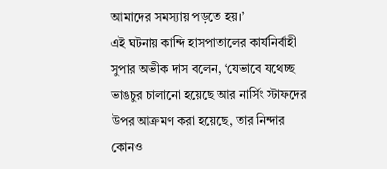আমাদের সমস্যায় পড়তে হয়।’
এই ঘটনায় কান্দি হাসপাতালের কার্যনির্বাহী সুপার অভীক দাস বলেন, ‘যেভাবে যথেচ্ছ ভাঙচুর চালানো হয়েছে আর নার্সিং স্টাফদের উপর আক্রমণ করা হয়েছে, তার নিন্দার কোনও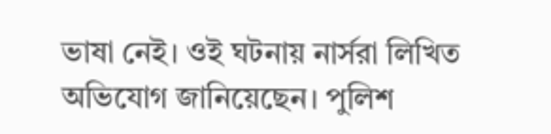ভাষা নেই। ওই ঘটনায় নার্সরা লিখিত অভিযোগ জানিয়েছেন। পুলিশ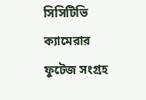সিসিটিভি ক্যামেরার ফুটেজ সংগ্রহ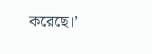করেছে।’